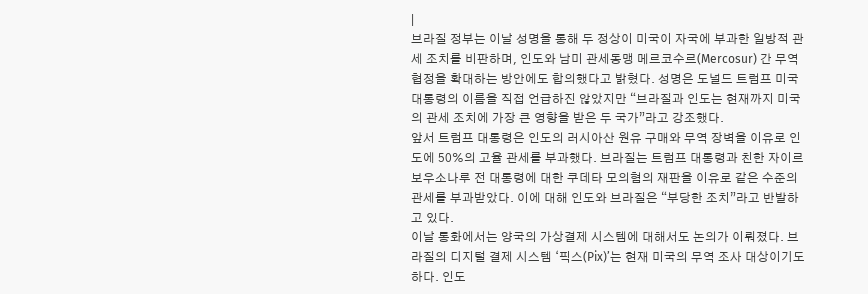|
브라질 정부는 이날 성명을 통해 두 정상이 미국이 자국에 부과한 일방적 관세 조치를 비판하며, 인도와 남미 관세동맹 메르코수르(Mercosur) 간 무역 협정을 확대하는 방안에도 합의했다고 밝혔다. 성명은 도널드 트럼프 미국 대통령의 이름을 직접 언급하진 않았지만 “브라질과 인도는 현재까지 미국의 관세 조치에 가장 큰 영향을 받은 두 국가”라고 강조했다.
앞서 트럼프 대통령은 인도의 러시아산 원유 구매와 무역 장벽을 이유로 인도에 50%의 고율 관세를 부과했다. 브라질는 트럼프 대통령과 친한 자이르 보우소나루 전 대통령에 대한 쿠데타 모의혐의 재판을 이유로 같은 수준의 관세를 부과받았다. 이에 대해 인도와 브라질은 “부당한 조치”라고 반발하고 있다.
이날 통화에서는 양국의 가상결제 시스템에 대해서도 논의가 이뤄졌다. 브라질의 디지털 결제 시스템 ‘픽스(Pix)’는 현재 미국의 무역 조사 대상이기도 하다. 인도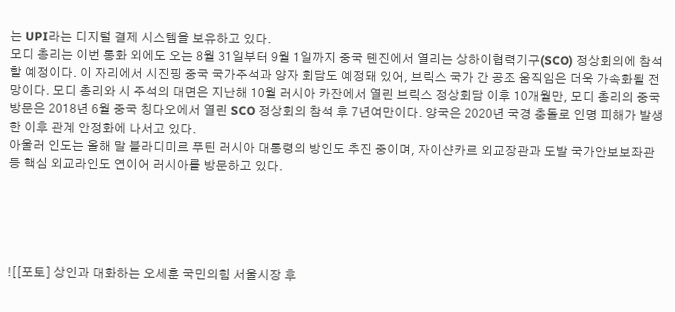는 UPI라는 디지털 결제 시스템을 보유하고 있다.
모디 총리는 이번 통화 외에도 오는 8월 31일부터 9월 1일까지 중국 톈진에서 열리는 상하이협력기구(SCO) 정상회의에 참석할 예정이다. 이 자리에서 시진핑 중국 국가주석과 양자 회담도 예정돼 있어, 브릭스 국가 간 공조 움직임은 더욱 가속화될 전망이다. 모디 총리와 시 주석의 대면은 지난해 10월 러시아 카잔에서 열린 브릭스 정상회담 이후 10개월만, 모디 총리의 중국방문은 2018년 6월 중국 칭다오에서 열린 SCO 정상회의 참석 후 7년여만이다. 양국은 2020년 국경 충돌로 인명 피해가 발생한 이후 관계 안정화에 나서고 있다.
아울러 인도는 올해 말 블라디미르 푸틴 러시아 대통령의 방인도 추진 중이며, 자이샨카르 외교장관과 도발 국가안보보좌관 등 핵심 외교라인도 연이어 러시아를 방문하고 있다.





![[포토] 상인과 대화하는 오세훈 국민의힘 서울시장 후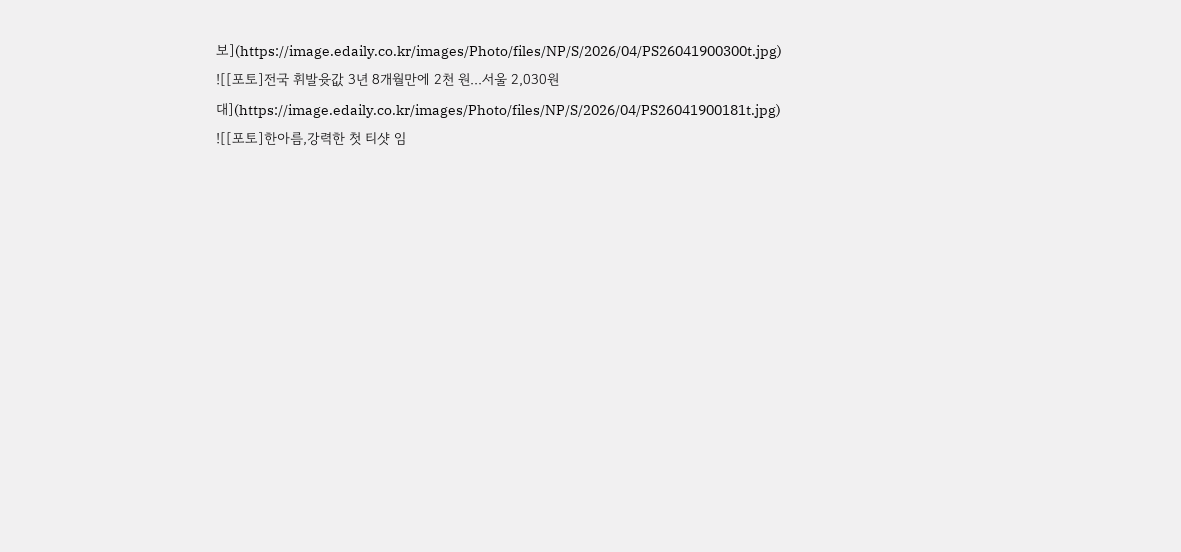보](https://image.edaily.co.kr/images/Photo/files/NP/S/2026/04/PS26041900300t.jpg)
![[포토]전국 휘발윳값 3년 8개월만에 2천 원...서울 2,030원대](https://image.edaily.co.kr/images/Photo/files/NP/S/2026/04/PS26041900181t.jpg)
![[포토]한아름,강력한 첫 티샷 임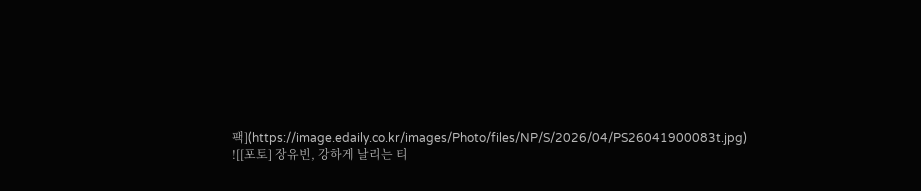팩](https://image.edaily.co.kr/images/Photo/files/NP/S/2026/04/PS26041900083t.jpg)
![[포토] 장유빈, 강하게 날리는 티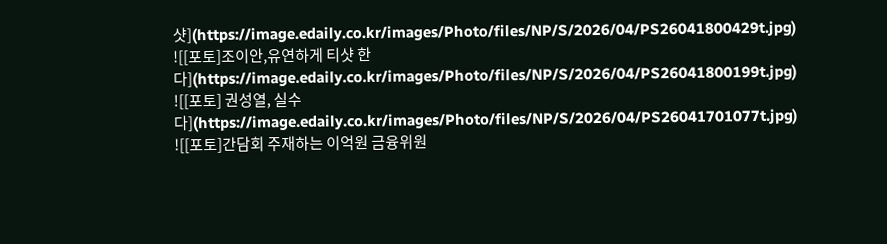샷](https://image.edaily.co.kr/images/Photo/files/NP/S/2026/04/PS26041800429t.jpg)
![[포토]조이안,유연하게 티샷 한다](https://image.edaily.co.kr/images/Photo/files/NP/S/2026/04/PS26041800199t.jpg)
![[포토] 권성열, 실수다](https://image.edaily.co.kr/images/Photo/files/NP/S/2026/04/PS26041701077t.jpg)
![[포토]간담회 주재하는 이억원 금융위원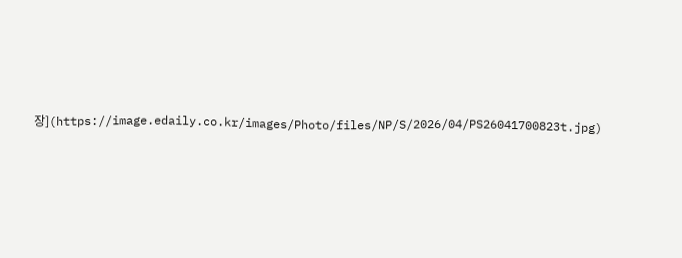장](https://image.edaily.co.kr/images/Photo/files/NP/S/2026/04/PS26041700823t.jpg)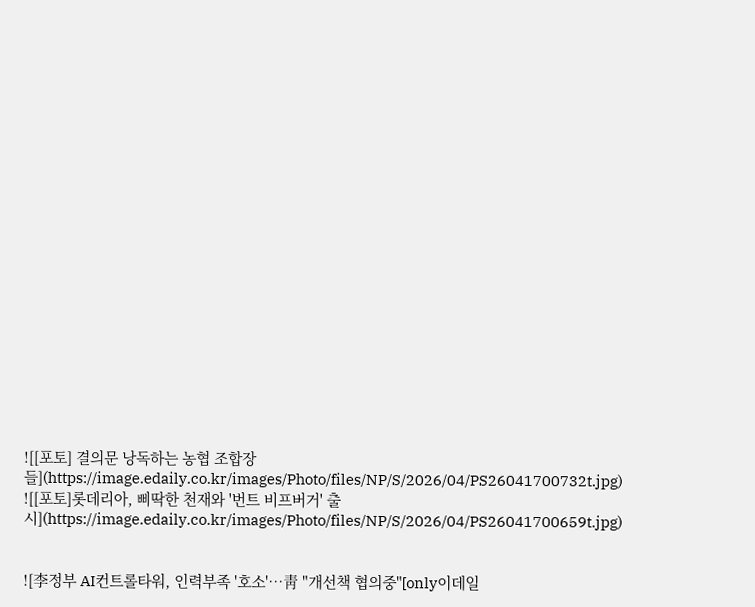![[포토] 결의문 낭독하는 농협 조합장들](https://image.edaily.co.kr/images/Photo/files/NP/S/2026/04/PS26041700732t.jpg)
![[포토]롯데리아, 삐딱한 천재와 '번트 비프버거' 출시](https://image.edaily.co.kr/images/Photo/files/NP/S/2026/04/PS26041700659t.jpg)


![李정부 AI컨트롤타워, 인력부족 '호소'…靑 "개선책 협의중"[only이데일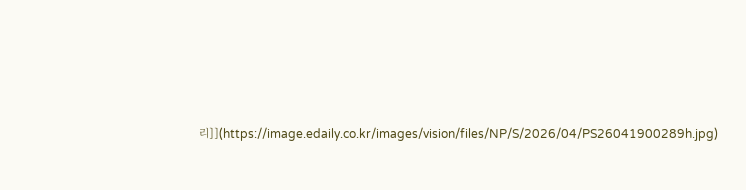리]](https://image.edaily.co.kr/images/vision/files/NP/S/2026/04/PS26041900289h.jpg)